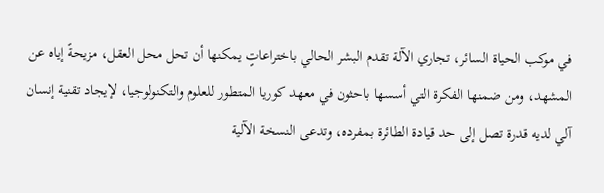في موكب الحياة السائر، تجاري الآلة تقدم البشر الحالي باختراعاتٍ يمكنها أن تحل محل العقل، مزيحةً إياه عن المشهد، ومن ضمنها الفكرة التي أسسها باحثون في معهد كوريا المتطور للعلوم والتكنولوجيا، لإيجاد تقنية إنسان آلي لديه قدرة تصل إلى حد قيادة الطائرة بمفرده، وتدعى النسخة الآلية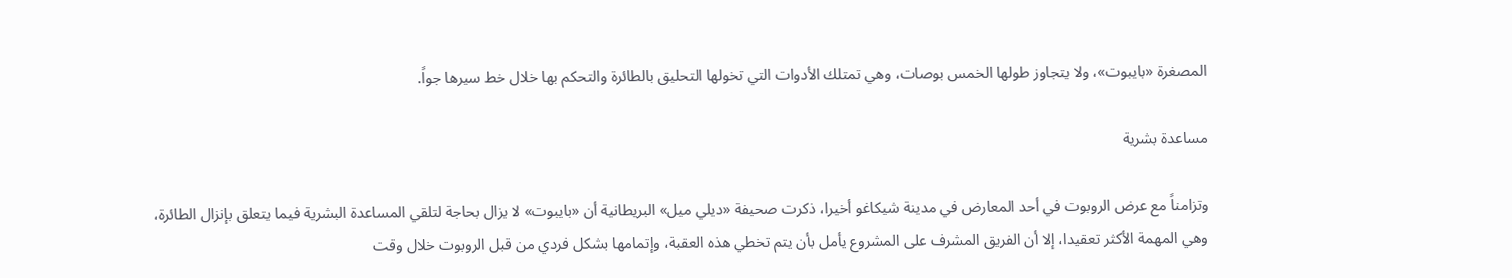المصغرة «بايبوت»، ولا يتجاوز طولها الخمس بوصات، وهي تمتلك الأدوات التي تخولها التحليق بالطائرة والتحكم بها خلال خط سيرها جواً.

مساعدة بشرية

وتزامناً مع عرض الروبوت في أحد المعارض في مدينة شيكاغو أخيرا، ذكرت صحيفة «ديلي ميل» البريطانية أن «بايبوت» لا يزال بحاجة لتلقي المساعدة البشرية فيما يتعلق بإنزال الطائرة، وهي المهمة الأكثر تعقيدا، إلا أن الفريق المشرف على المشروع يأمل بأن يتم تخطي هذه العقبة، وإتمامها بشكل فردي من قبل الروبوت خلال وقت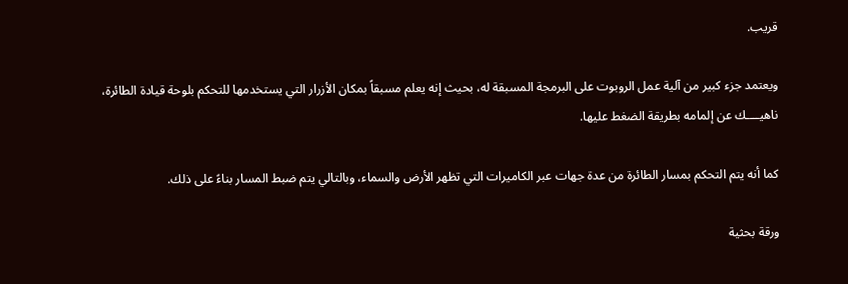قريب.

ويعتمد جزء كبير من آلية عمل الروبوت على البرمجة المسبقة له، بحيث إنه يعلم مسبقاً بمكان الأزرار التي يستخدمها للتحكم بلوحة قيادة الطائرة، ناهيــــك عن إلمامه بطريقة الضغط عليها.

كما أنه يتم التحكم بمسار الطائرة من عدة جهات عبر الكاميرات التي تظهر الأرض والسماء، وبالتالي يتم ضبط المسار بناءً على ذلك.

ورقة بحثية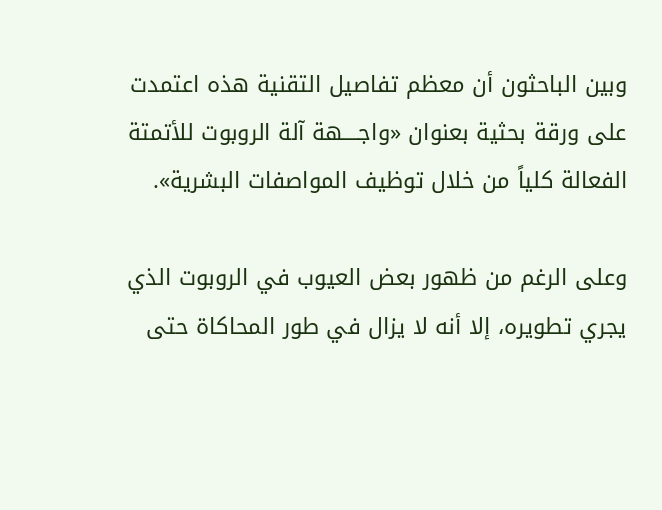وبين الباحثون أن معظم تفاصيل التقنية هذه اعتمدت على ورقة بحثية بعنوان «واجــــهة آلة الروبوت للأتمتة الفعالة كلياً من خلال توظيف المواصفات البشرية».

وعلى الرغم من ظهور بعض العيوب في الروبوت الذي يجري تطويره، إلا أنه لا يزال في طور المحاكاة حتى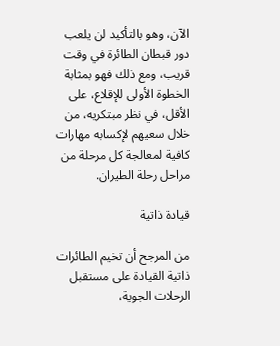الآن، وهو بالتأكيد لن يلعب دور قبطان الطائرة في وقت قريب، ومع ذلك فهو بمثابة الخطوة الأولى للإقلاع، على الأقل، في نظر مبتكريه، من خلال سعيهم لإكسابه مهارات كافية لمعالجة كل مرحلة من مراحل رحلة الطيران.

قيادة ذاتية

من المرجح أن تخيم الطائرات ذاتية القيادة على مستقبل الرحلات الجوية،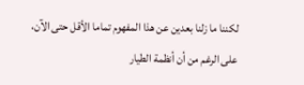لكننا ما زلنا بعدين عن هذا المفهوم تماما الأقل حتى الآن، على الرغم من أن أنظمة الطيار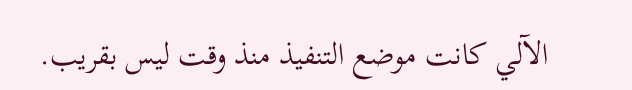الآلي كانت موضع التنفيذ منذ وقت ليس بقريب.